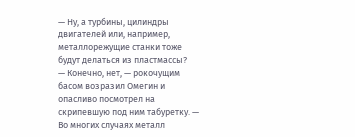— Ну, а турбины, цилиндры двигателей или, например, металлорежущие станки тоже будут делаться из пластмассы?
— Конечно, нет, — рокочущим басом возразил Омегин и опасливо посмотрел на скрипевшую под ним табуретку. — Во многих случаях металл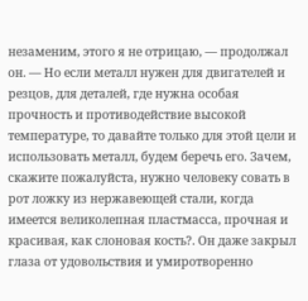незаменим, этого я не отрицаю, — продолжал он. — Но если металл нужен для двигателей и резцов, для деталей, где нужна особая прочность и противодействие высокой температуре, то давайте только для этой цели и использовать металл, будем беречь его. Зачем, скажите пожалуйста, нужно человеку совать в рот ложку из нержавеющей стали, когда имеется великолепная пластмасса, прочная и красивая, как слоновая кость?. Он даже закрыл глаза от удовольствия и умиротворенно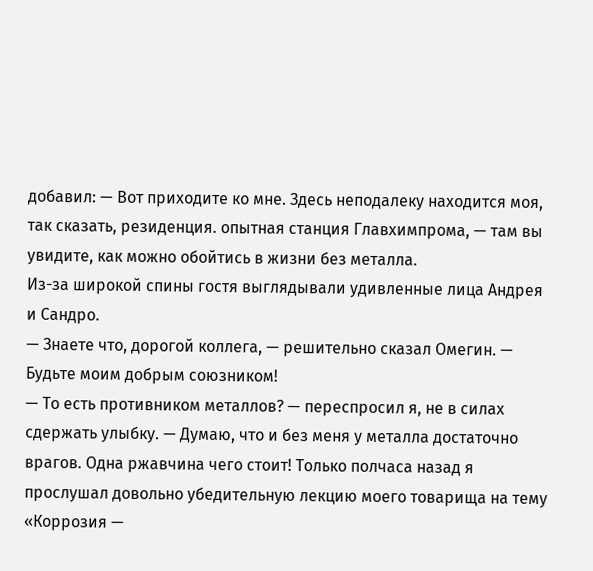добавил: — Вот приходите ко мне. Здесь неподалеку находится моя, так сказать, резиденция. опытная станция Главхимпрома, — там вы увидите, как можно обойтись в жизни без металла.
Из-за широкой спины гостя выглядывали удивленные лица Андрея и Сандро.
— Знаете что, дорогой коллега, — решительно сказал Омегин. — Будьте моим добрым союзником!
— То есть противником металлов? — переспросил я, не в силах сдержать улыбку. — Думаю, что и без меня у металла достаточно врагов. Одна ржавчина чего стоит! Только полчаса назад я прослушал довольно убедительную лекцию моего товарища на тему «Коррозия —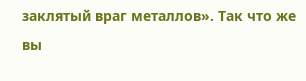заклятый враг металлов». Так что же вы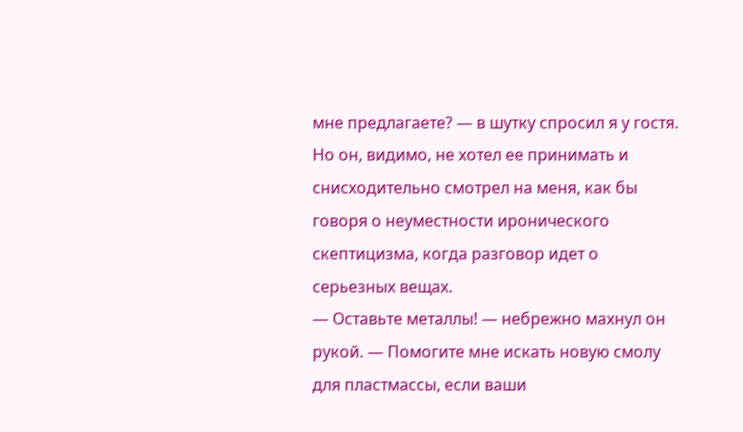мне предлагаете? — в шутку спросил я у гостя.
Но он, видимо, не хотел ее принимать и снисходительно смотрел на меня, как бы говоря о неуместности иронического скептицизма, когда разговор идет о серьезных вещах.
— Оставьте металлы! — небрежно махнул он рукой. — Помогите мне искать новую смолу для пластмассы, если ваши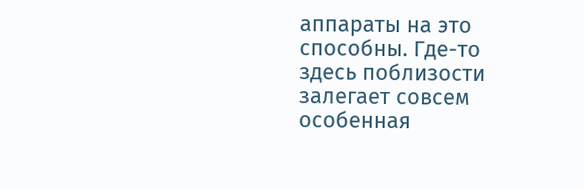аппараты на это способны. Где-то здесь поблизости залегает совсем особенная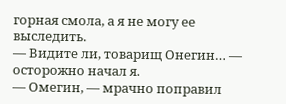горная смола, а я не могу ее выследить.
— Видите ли, товарищ Онегин… — осторожно начал я.
— Омегин, — мрачно поправил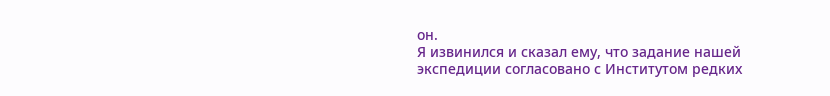он.
Я извинился и сказал ему, что задание нашей экспедиции согласовано с Институтом редких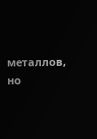металлов, но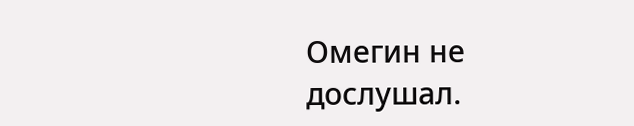Омегин не дослушал.